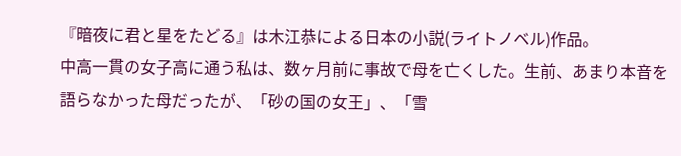『暗夜に君と星をたどる』は木江恭による日本の小説(ライトノベル)作品。
中高一貫の女子高に通う私は、数ヶ月前に事故で母を亡くした。生前、あまり本音を語らなかった母だったが、「砂の国の女王」、「雪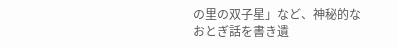の里の双子星」など、神秘的なおとぎ話を書き遺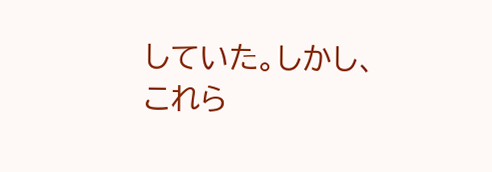していた。しかし、これら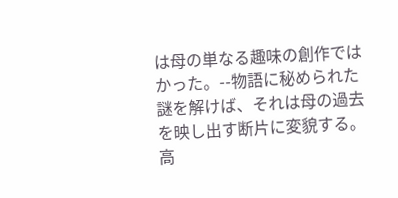は母の単なる趣味の創作ではかった。--物語に秘められた謎を解けば、それは母の過去を映し出す断片に変貌する。高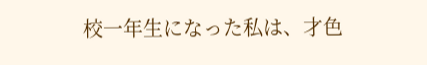校一年生になった私は、才色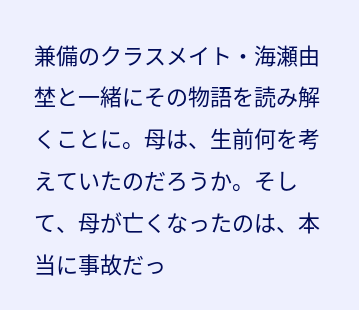兼備のクラスメイト・海瀬由埜と一緒にその物語を読み解くことに。母は、生前何を考えていたのだろうか。そして、母が亡くなったのは、本当に事故だっ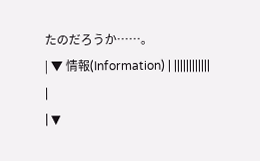たのだろうか……。
| ▼ 情報(Information) | ||||||||||||
|
| ▼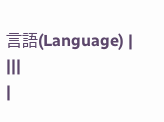言語(Language) | |||
|